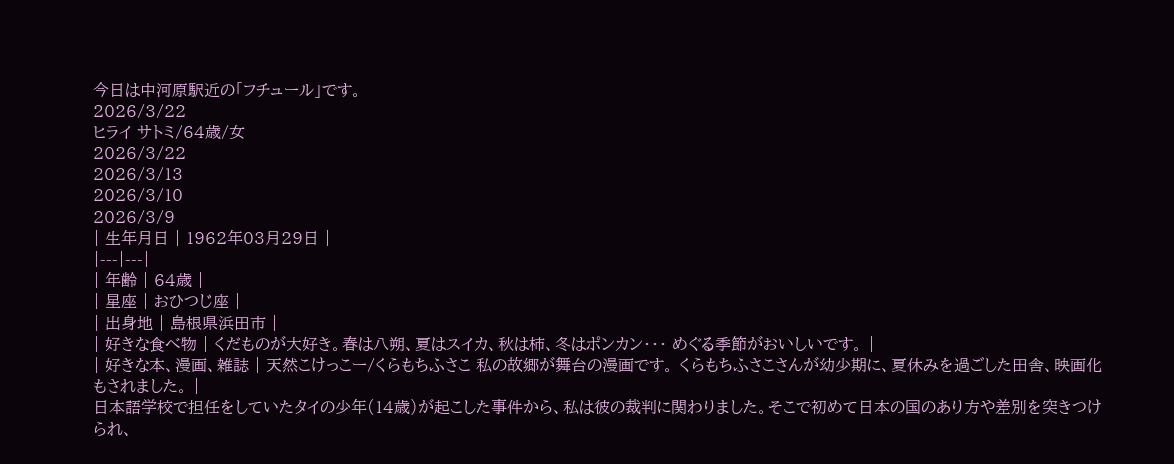今日は中河原駅近の「フチュール」です。
2026/3/22
ヒライ サトミ/64歳/女
2026/3/22
2026/3/13
2026/3/10
2026/3/9
| 生年月日 | 1962年03月29日 |
|---|---|
| 年齢 | 64歳 |
| 星座 | おひつじ座 |
| 出身地 | 島根県浜田市 |
| 好きな食べ物 | くだものが大好き。春は八朔、夏はスイカ、秋は柿、冬はポンカン・・・ めぐる季節がおいしいです。 |
| 好きな本、漫画、雑誌 | 天然こけっこー/くらもちふさこ 私の故郷が舞台の漫画です。 くらもちふさこさんが幼少期に、夏休みを過ごした田舎、映画化もされました。 |
日本語学校で担任をしていたタイの少年(14歳)が起こした事件から、私は彼の裁判に関わりました。そこで初めて日本の国のあり方や差別を突きつけられ、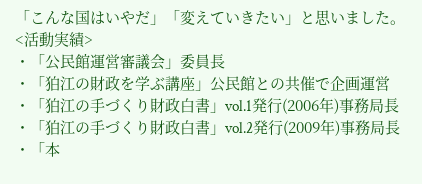「こんな国はいやだ」「変えていきたい」と思いました。
<活動実績>
・「公民館運営審議会」委員長
・「狛江の財政を学ぶ講座」公民館との共催で企画運営
・「狛江の手づくり財政白書」vol.1発行(2006年)事務局長
・「狛江の手づくり財政白書」vol.2発行(2009年)事務局長
・「本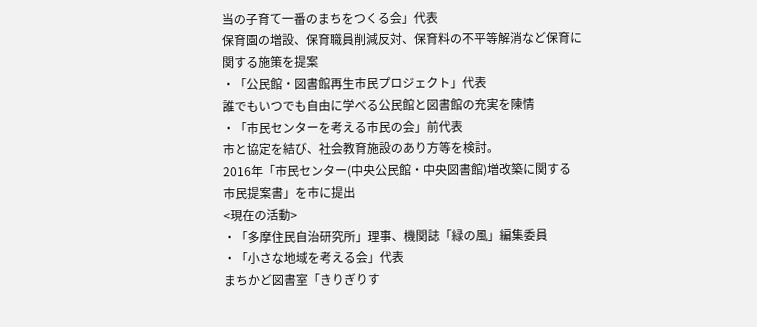当の子育て一番のまちをつくる会」代表
保育園の増設、保育職員削減反対、保育料の不平等解消など保育に
関する施策を提案
・「公民館・図書館再生市民プロジェクト」代表
誰でもいつでも自由に学べる公民館と図書館の充実を陳情
・「市民センターを考える市民の会」前代表
市と協定を結び、社会教育施設のあり方等を検討。
2016年「市民センター(中央公民館・中央図書館)増改築に関する
市民提案書」を市に提出
<現在の活動>
・「多摩住民自治研究所」理事、機関誌「緑の風」編集委員
・「小さな地域を考える会」代表
まちかど図書室「きりぎりす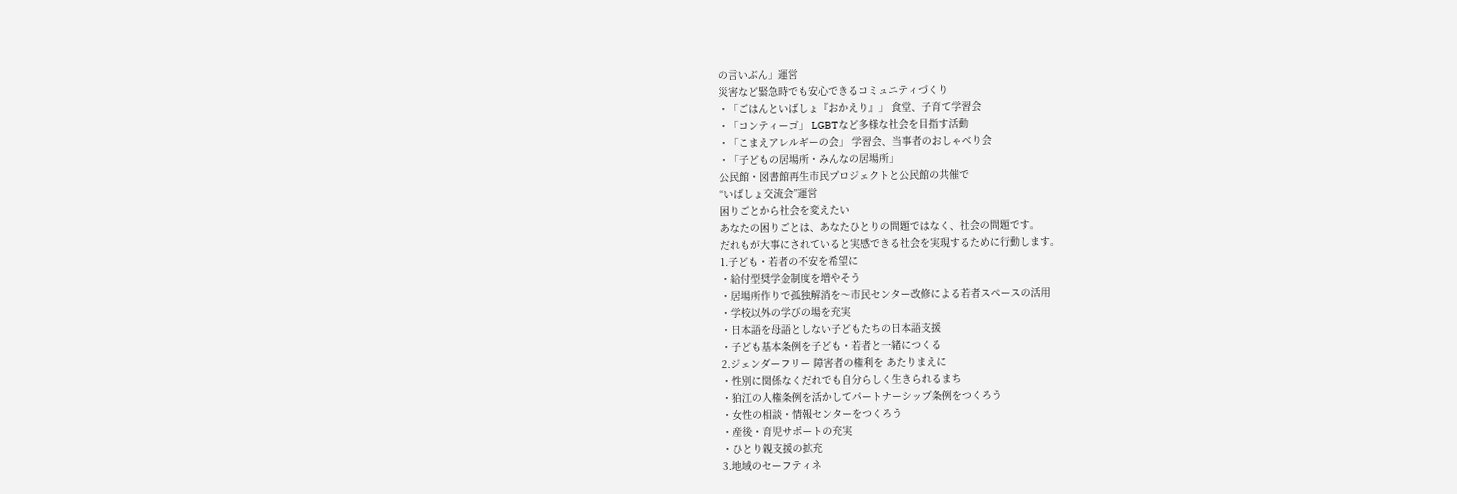の言いぶん」運営
災害など緊急時でも安心できるコミュニティづくり
・「ごはんといばしょ『おかえり』」 食堂、子育て学習会
・「コンティーゴ」 LGBTなど多様な社会を目指す活動
・「こまえアレルギーの会」 学習会、当事者のおしゃべり会
・「子どもの居場所・みんなの居場所」
公民館・図書館再生市民プロジェクトと公民館の共催で
“いばしょ交流会”運営
困りごとから社会を変えたい
あなたの困りごとは、あなたひとりの問題ではなく、社会の問題です。
だれもが大事にされていると実感できる社会を実現するために行動します。
1.子ども・若者の不安を希望に
・給付型奨学金制度を増やそう
・居場所作りで孤独解消を〜市民センター改修による若者スペースの活用
・学校以外の学びの場を充実
・日本語を母語としない子どもたちの日本語支援
・子ども基本条例を子ども・若者と一緒につくる
2.ジェンダーフリー 障害者の権利を あたりまえに
・性別に関係なくだれでも自分らしく生きられるまち
・狛江の人権条例を活かしてパートナーシップ条例をつくろう
・女性の相談・情報センターをつくろう
・産後・育児サポートの充実
・ひとり親支援の拡充
3.地域のセーフティネ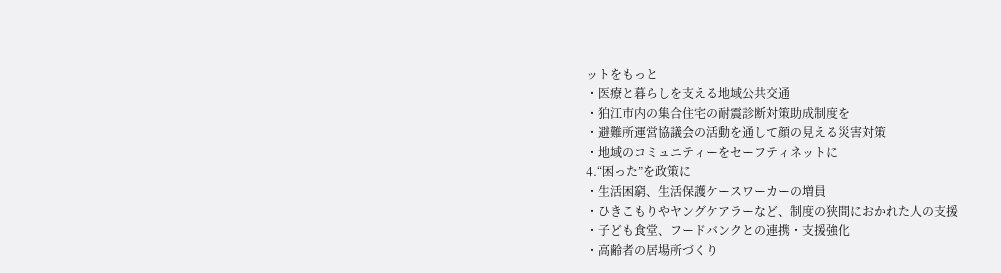ットをもっと
・医療と暮らしを支える地域公共交通
・狛江市内の集合住宅の耐震診断対策助成制度を
・避難所運営協議会の活動を通して顔の見える災害対策
・地域のコミュニティーをセーフティネットに
4.“困った”を政策に
・生活困窮、生活保護ケースワーカーの増員
・ひきこもりやヤングケアラーなど、制度の狭間におかれた人の支援
・子ども食堂、フードバンクとの連携・支援強化
・高齢者の居場所づくり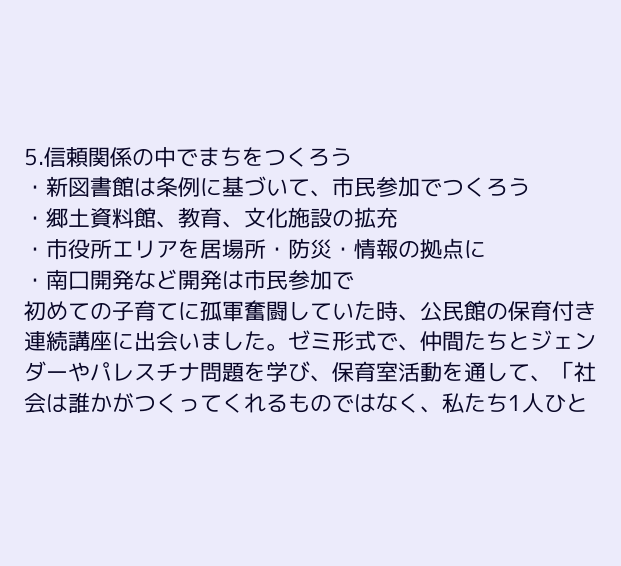5.信頼関係の中でまちをつくろう
・新図書館は条例に基づいて、市民参加でつくろう
・郷土資料館、教育、文化施設の拡充
・市役所エリアを居場所・防災・情報の拠点に
・南口開発など開発は市民参加で
初めての子育てに孤軍奮闘していた時、公民館の保育付き連続講座に出会いました。ゼミ形式で、仲間たちとジェンダーやパレスチナ問題を学び、保育室活動を通して、「社会は誰かがつくってくれるものではなく、私たち1人ひと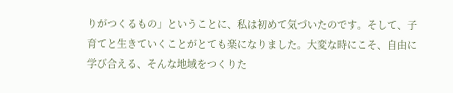りがつくるもの」ということに、私は初めて気づいたのです。そして、子育てと生きていくことがとても楽になりました。大変な時にこそ、自由に学び合える、そんな地域をつくりた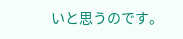いと思うのです。